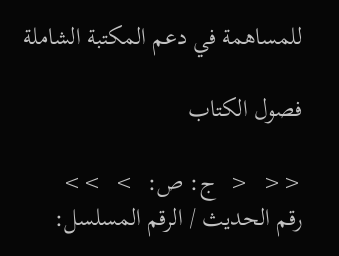للمساهمة في دعم المكتبة الشاملة

فصول الكتاب

<<  <  ج: ص:  >  >>
رقم الحديث / الرقم المسلسل: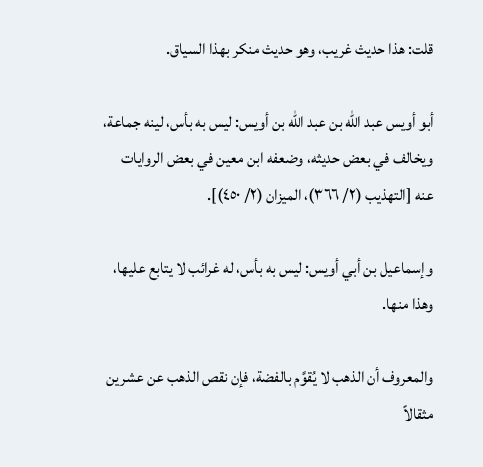قلت: هذا حديث غريب، وهو حديث منكر بهذا السياق.

أبو أويس عبد الله بن عبد الله بن أويس: ليس به بأس، لينه جماعة، ويخالف في بعض حديثه، وضعفه ابن معين في بعض الروايات عنه [التهذيب (٢/ ٣٦٦)، الميزان (٢/ ٤٥٠)].

وإسماعيل بن أبي أويس: ليس به بأس، له غرائب لا يتابع عليها، وهذا منها.

والمعروف أن الذهب لا يُقوَّم بالفضة، فإن نقص الذهب عن عشرين مثقالاً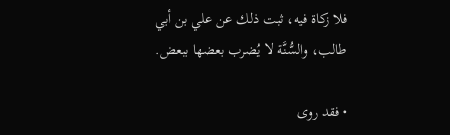فلا زكاة فيه، ثبت ذلك عن علي بن أبي طالب، والسُّنَّة لا يُضرب بعضها ببعض.

• فقد روى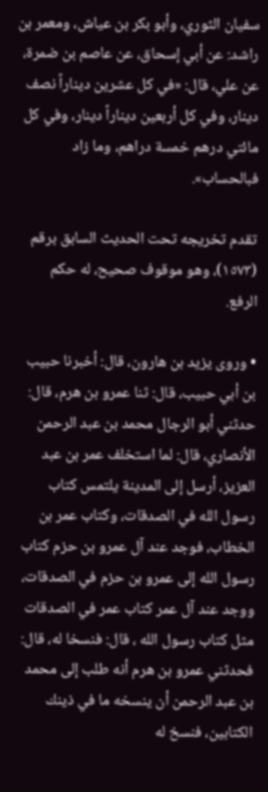سفيان الثوري، وأبو بكر بن عياش، ومعمر بن راشد: عن أبي إسحاق، عن عاصم بن ضمرة، عن علي، قال: «في كل عشرين ديناراً نصف دينار، وفي كل أربعين ديناراً دينار، وفي كل مائتي درهم خمسة دراهم، وما زاد فبالحساب».

تقدم تخريجه تحت الحديث السابق برقم (١٥٧٣)، وهو موقوف صحيح، له حكم الرفع.

• وروى يزيد بن هارون، قال: أخبرنا حبيب بن أبي حبيب، قال: ثنا عمرو بن هرم، قال: حدثني أبو الرجال محمد بن عبد الرحمن الأنصاري، قال: لما استخلف عمر بن عبد العزيز، أرسل إلى المدينة يلتمس كتاب رسول الله في الصدقات، وكتاب عمر بن الخطاب، فوجد عند آل عمرو بن حزم كتاب رسول الله إلى عمرو بن حزم في الصدقات، ووجد عند آل عمر كتاب عمر في الصدقات مثل كتاب رسول الله ، قال: فنسخا له، قال: فحدثني عمرو بن هرم أنه طلب إلى محمد بن عبد الرحمن أن ينسخه ما في ذينك الكتابين، فنسخ له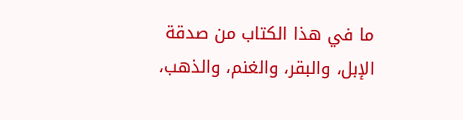ما في هذا الكتاب من صدقة الإبل، والبقر، والغنم، والذهب،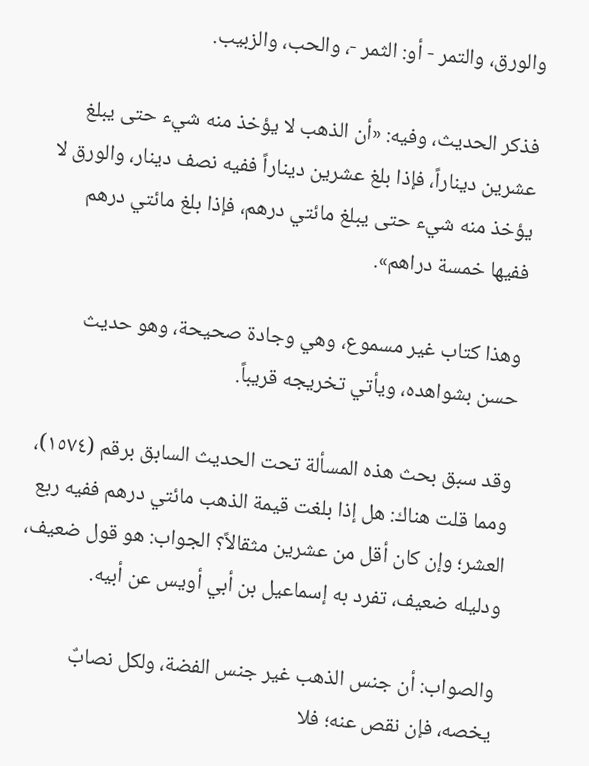والورق، والتمر - أو: الثمر -، والحب، والزبيب.

فذكر الحديث، وفيه: «أن الذهب لا يؤخذ منه شيء حتى يبلغ عشرين ديناراً، فإذا بلغ عشرين ديناراً ففيه نصف دينار، والورق لا يؤخذ منه شيء حتى يبلغ مائتي درهم، فإذا بلغ مائتي درهم ففيها خمسة دراهم».

وهذا كتاب غير مسموع، وهي وجادة صحيحة، وهو حديث حسن بشواهده، ويأتي تخريجه قريباً.

وقد سبق بحث هذه المسألة تحت الحديث السابق برقم (١٥٧٤)، ومما قلت هناك: هل إذا بلغت قيمة الذهب مائتي درهم ففيه ربع العشر؛ وإن كان أقل من عشرين مثقالاً؟ الجواب: هو قول ضعيف، ودليله ضعيف، تفرد به إسماعيل بن أبي أويس عن أبيه.

والصواب: أن جنس الذهب غير جنس الفضة، ولكل نصابٌ يخصه، فإن نقص عنه؛ فلا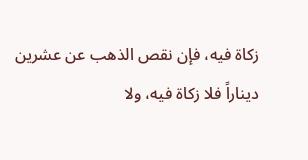زكاة فيه، فإن نقص الذهب عن عشرين ديناراً فلا زكاة فيه، ولا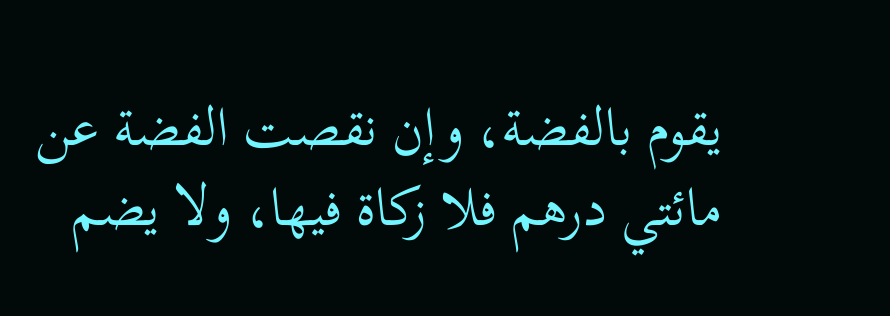يقوم بالفضة، وإن نقصت الفضة عن مائتي درهم فلا زكاة فيها، ولا يضم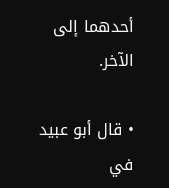أحدهما إلى الآخر.

• قال أبو عبيد في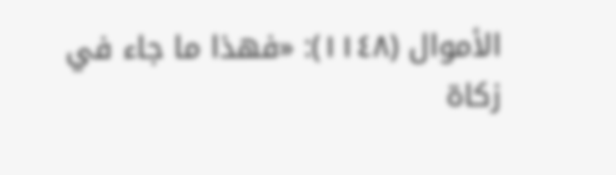الأموال (١١٤٨): «فهذا ما جاء في زكاة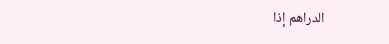الدراهم إذا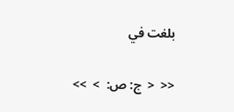بلغت في

<<  <  ج: ص:  >  >>